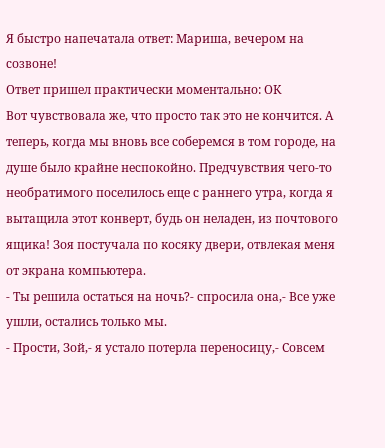Я быстро напечатала ответ: Мариша, вечером на созвоне!
Ответ пришел практически моментально: ОК
Вот чувствовала же, что просто так это не кончится. А теперь, когда мы вновь все соберемся в том городе, на душе было крайне неспокойно. Предчувствия чего-то необратимого поселилось еще с раннего утра, когда я вытащила этот конверт, будь он неладен, из почтового ящика! Зоя постучала по косяку двери, отвлекая меня от экрана компьютера.
- Ты решила остаться на ночь?- спросила она,- Все уже ушли, остались только мы.
- Прости, Зой,- я устало потерла переносицу,- Совсем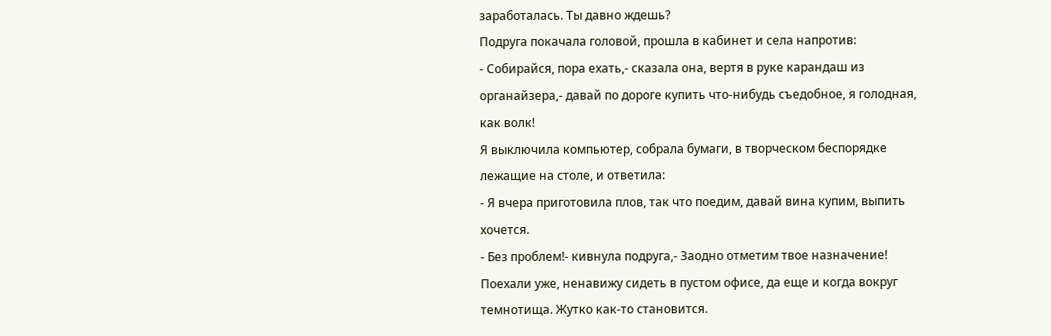заработалась. Ты давно ждешь?
Подруга покачала головой, прошла в кабинет и села напротив:
- Собирайся, пора ехать,- сказала она, вертя в руке карандаш из органайзера,- давай по дороге купить что-нибудь съедобное, я голодная, как волк!
Я выключила компьютер, собрала бумаги, в творческом беспорядке лежащие на столе, и ответила:
- Я вчера приготовила плов, так что поедим, давай вина купим, выпить хочется.
- Без проблем!- кивнула подруга,- Заодно отметим твое назначение! Поехали уже, ненавижу сидеть в пустом офисе, да еще и когда вокруг темнотища. Жутко как-то становится.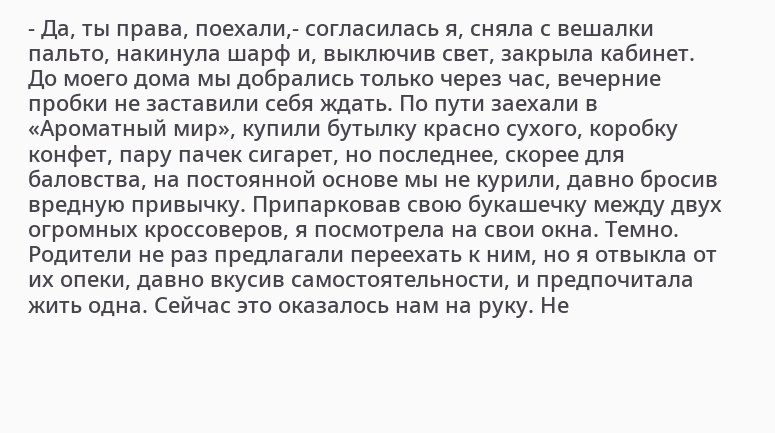- Да, ты права, поехали,- согласилась я, сняла с вешалки пальто, накинула шарф и, выключив свет, закрыла кабинет.
До моего дома мы добрались только через час, вечерние пробки не заставили себя ждать. По пути заехали в «Ароматный мир», купили бутылку красно сухого, коробку конфет, пару пачек сигарет, но последнее, скорее для баловства, на постоянной основе мы не курили, давно бросив вредную привычку. Припарковав свою букашечку между двух огромных кроссоверов, я посмотрела на свои окна. Темно. Родители не раз предлагали переехать к ним, но я отвыкла от их опеки, давно вкусив самостоятельности, и предпочитала жить одна. Сейчас это оказалось нам на руку. Не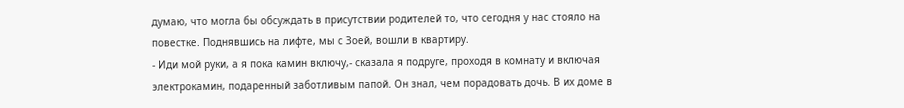думаю, что могла бы обсуждать в присутствии родителей то, что сегодня у нас стояло на повестке. Поднявшись на лифте, мы с Зоей, вошли в квартиру.
- Иди мой руки, а я пока камин включу,- сказала я подруге, проходя в комнату и включая электрокамин, подаренный заботливым папой. Он знал, чем порадовать дочь. В их доме в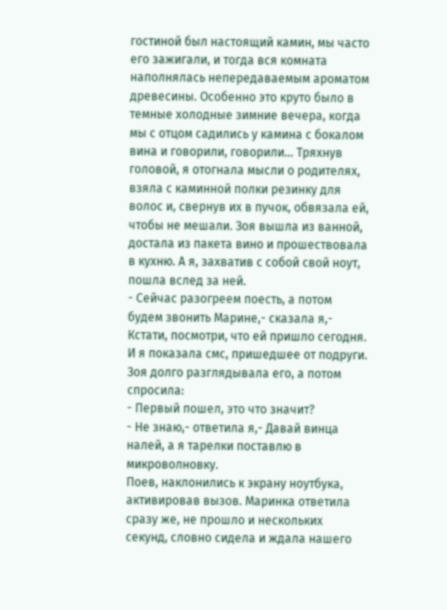гостиной был настоящий камин, мы часто его зажигали, и тогда вся комната наполнялась непередаваемым ароматом древесины. Особенно это круто было в темные холодные зимние вечера, когда мы с отцом садились у камина с бокалом вина и говорили, говорили… Тряхнув головой, я отогнала мысли о родителях, взяла с каминной полки резинку для волос и, свернув их в пучок, обвязала ей, чтобы не мешали. Зоя вышла из ванной, достала из пакета вино и прошествовала в кухню. А я, захватив с собой свой ноут, пошла вслед за ней.
- Сейчас разогреем поесть, а потом будем звонить Марине,- сказала я,- Кстати, посмотри, что ей пришло сегодня.
И я показала смс, пришедшее от подруги. Зоя долго разглядывала его, а потом спросила:
- Первый пошел, это что значит?
- Не знаю,- ответила я,- Давай винца налей, а я тарелки поставлю в микроволновку.
Поев, наклонились к экрану ноутбука, активировав вызов. Маринка ответила сразу же, не прошло и нескольких секунд, словно сидела и ждала нашего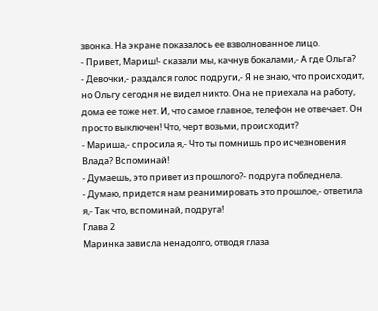звонка. На экране показалось ее взволнованное лицо.
- Привет, Мариш!- сказали мы, качнув бокалами,- А где Ольга?
- Девочки,- раздался голос подруги,- Я не знаю, что происходит, но Ольгу сегодня не видел никто. Она не приехала на работу, дома ее тоже нет. И, что самое главное, телефон не отвечает. Он просто выключен! Что, черт возьми, происходит?
- Мариша,- спросила я,- Что ты помнишь про исчезновения Влада? Вспоминай!
- Думаешь, это привет из прошлого?- подруга побледнела.
- Думаю, придется нам реанимировать это прошлое,- ответила я,- Так что, вспоминай, подруга!
Глава 2
Маринка зависла ненадолго, отводя глаза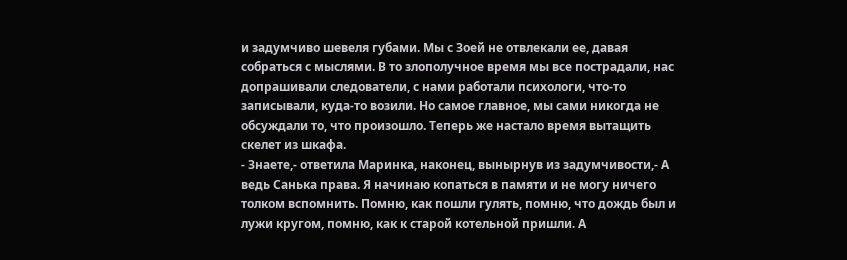и задумчиво шевеля губами. Мы с Зоей не отвлекали ее, давая собраться с мыслями. В то злополучное время мы все пострадали, нас допрашивали следователи, с нами работали психологи, что-то записывали, куда-то возили. Но самое главное, мы сами никогда не обсуждали то, что произошло. Теперь же настало время вытащить скелет из шкафа.
- Знаете,- ответила Маринка, наконец, вынырнув из задумчивости,- А ведь Санька права. Я начинаю копаться в памяти и не могу ничего толком вспомнить. Помню, как пошли гулять, помню, что дождь был и лужи кругом, помню, как к старой котельной пришли. А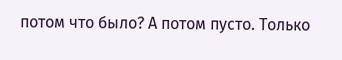потом что было? А потом пусто. Только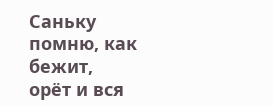Саньку помню, как бежит, орёт и вся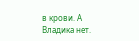в крови. А Владика нет.